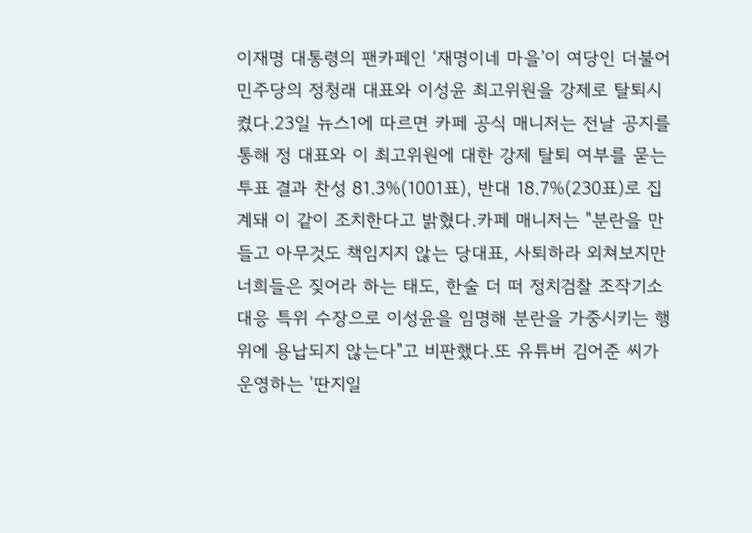이재명 대통령의 팬카페인 ‘재명이네 마을’이 여당인 더불어민주당의 정청래 대표와 이성윤 최고위원을 강제로 탈퇴시켰다.23일 뉴스1에 따르면 카페 공식 매니저는 전날 공지를 통해 정 대표와 이 최고위원에 대한 강제 탈퇴 여부를 묻는 투표 결과 찬성 81.3%(1001표), 반대 18.7%(230표)로 집계돼 이 같이 조치한다고 밝혔다.카페 매니저는 "분란을 만들고 아무것도 책임지지 않는 당대표, 사퇴하라 외쳐보지만 너희들은 짖어라 하는 태도, 한술 더 떠 정치검찰 조작기소 대응 특위 수장으로 이성윤을 임명해 분란을 가중시키는 행위에 용납되지 않는다"고 비판했다.또 유튜버 김어준 씨가 운영하는 '딴지일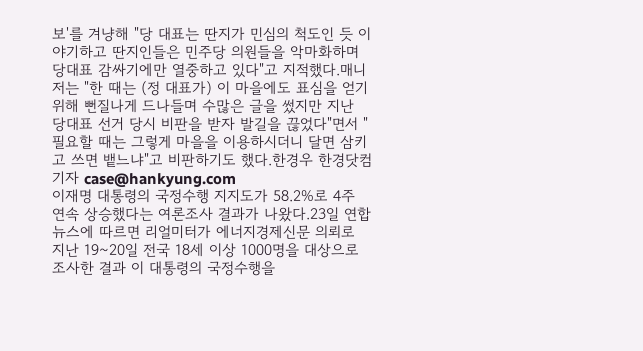보'를 겨냥해 "당 대표는 딴지가 민심의 척도인 듯 이야기하고 딴지인들은 민주당 의원들을 악마화하며 당대표 감싸기에만 열중하고 있다"고 지적했다.매니저는 "한 때는 (정 대표가) 이 마을에도 표심을 얻기 위해 뻔질나게 드나들며 수많은 글을 썼지만 지난 당대표 선거 당시 비판을 받자 발길을 끊었다"면서 "필요할 때는 그렇게 마을을 이용하시더니 달면 삼키고 쓰면 뱉느냐"고 비판하기도 했다.한경우 한경닷컴 기자 case@hankyung.com
이재명 대통령의 국정수행 지지도가 58.2%로 4주 연속 상승했다는 여론조사 결과가 나왔다.23일 연합뉴스에 따르면 리얼미터가 에너지경제신문 의뢰로 지난 19~20일 전국 18세 이상 1000명을 대상으로 조사한 결과 이 대통령의 국정수행을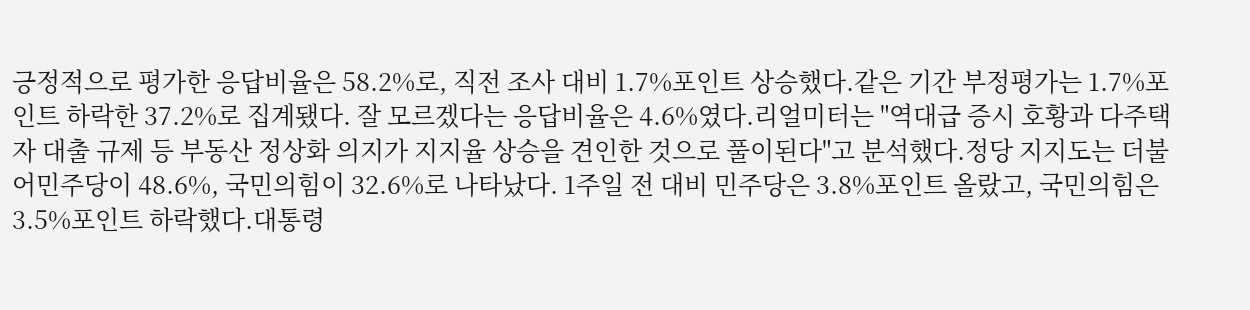긍정적으로 평가한 응답비율은 58.2%로, 직전 조사 대비 1.7%포인트 상승했다.같은 기간 부정평가는 1.7%포인트 하락한 37.2%로 집계됐다. 잘 모르겠다는 응답비율은 4.6%였다.리얼미터는 "역대급 증시 호황과 다주택자 대출 규제 등 부동산 정상화 의지가 지지율 상승을 견인한 것으로 풀이된다"고 분석했다.정당 지지도는 더불어민주당이 48.6%, 국민의힘이 32.6%로 나타났다. 1주일 전 대비 민주당은 3.8%포인트 올랐고, 국민의힘은 3.5%포인트 하락했다.대통령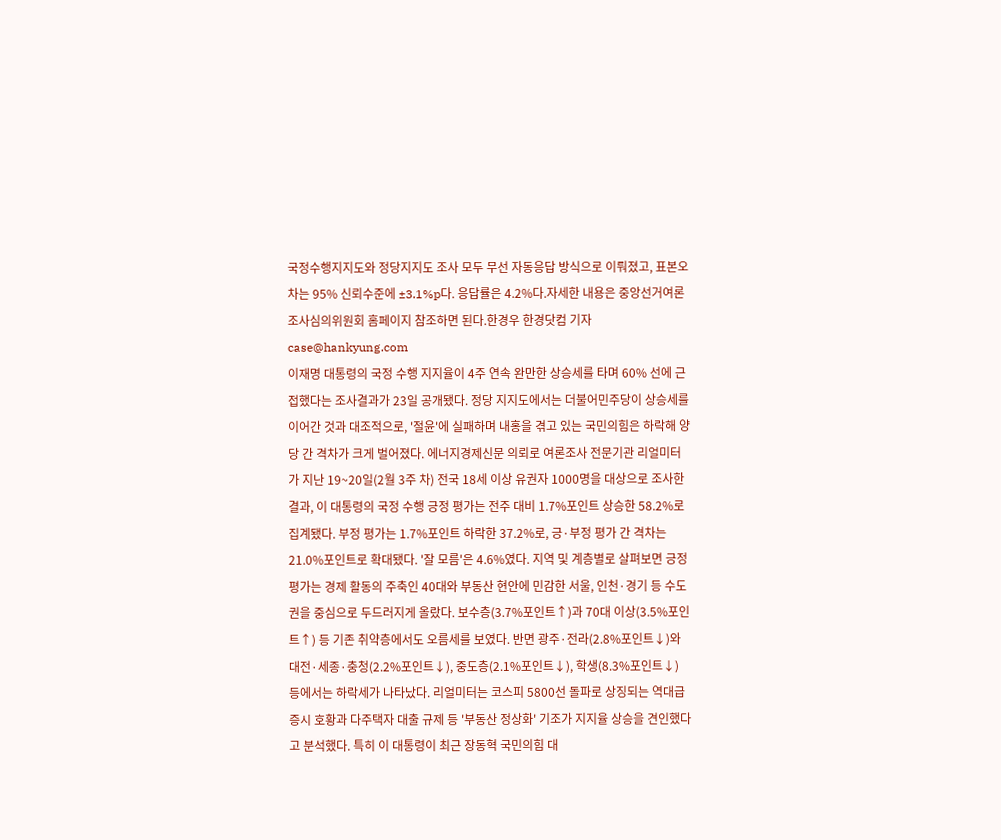국정수행지지도와 정당지지도 조사 모두 무선 자동응답 방식으로 이뤄졌고, 표본오차는 95% 신뢰수준에 ±3.1%p다. 응답률은 4.2%다.자세한 내용은 중앙선거여론조사심의위원회 홈페이지 참조하면 된다.한경우 한경닷컴 기자 case@hankyung.com
이재명 대통령의 국정 수행 지지율이 4주 연속 완만한 상승세를 타며 60% 선에 근접했다는 조사결과가 23일 공개됐다. 정당 지지도에서는 더불어민주당이 상승세를 이어간 것과 대조적으로, '절윤'에 실패하며 내홍을 겪고 있는 국민의힘은 하락해 양당 간 격차가 크게 벌어졌다. 에너지경제신문 의뢰로 여론조사 전문기관 리얼미터가 지난 19~20일(2월 3주 차) 전국 18세 이상 유권자 1000명을 대상으로 조사한 결과, 이 대통령의 국정 수행 긍정 평가는 전주 대비 1.7%포인트 상승한 58.2%로 집계됐다. 부정 평가는 1.7%포인트 하락한 37.2%로, 긍·부정 평가 간 격차는 21.0%포인트로 확대됐다. '잘 모름'은 4.6%였다. 지역 및 계층별로 살펴보면 긍정 평가는 경제 활동의 주축인 40대와 부동산 현안에 민감한 서울, 인천·경기 등 수도권을 중심으로 두드러지게 올랐다. 보수층(3.7%포인트↑)과 70대 이상(3.5%포인트↑) 등 기존 취약층에서도 오름세를 보였다. 반면 광주·전라(2.8%포인트↓)와 대전·세종·충청(2.2%포인트↓), 중도층(2.1%포인트↓), 학생(8.3%포인트↓) 등에서는 하락세가 나타났다. 리얼미터는 코스피 5800선 돌파로 상징되는 역대급 증시 호황과 다주택자 대출 규제 등 '부동산 정상화' 기조가 지지율 상승을 견인했다고 분석했다. 특히 이 대통령이 최근 장동혁 국민의힘 대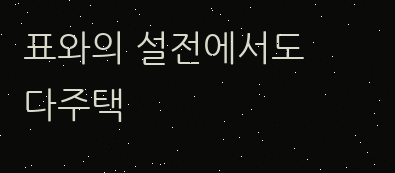표와의 설전에서도 다주택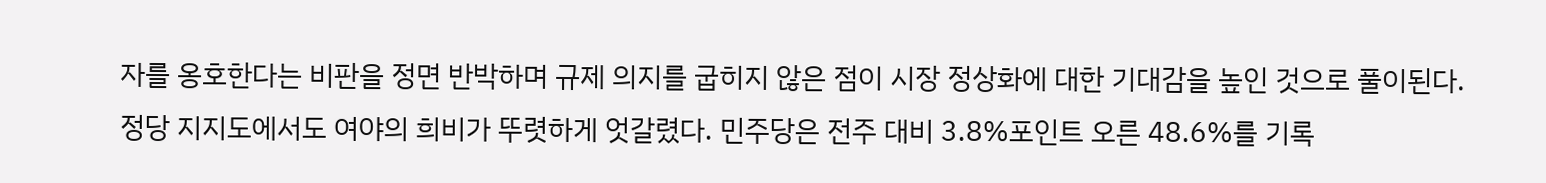자를 옹호한다는 비판을 정면 반박하며 규제 의지를 굽히지 않은 점이 시장 정상화에 대한 기대감을 높인 것으로 풀이된다. 정당 지지도에서도 여야의 희비가 뚜렷하게 엇갈렸다. 민주당은 전주 대비 3.8%포인트 오른 48.6%를 기록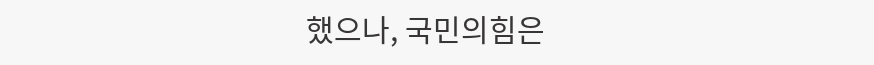했으나, 국민의힘은